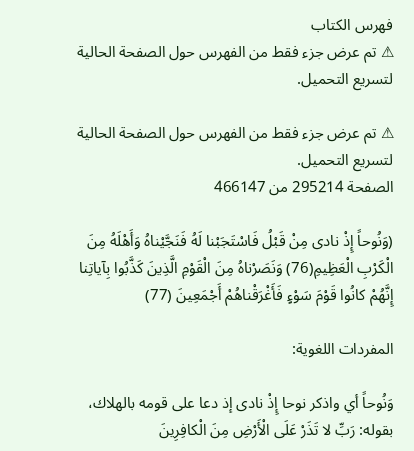فهرس الكتاب
⚠ تم عرض جزء فقط من الفهرس حول الصفحة الحالية لتسريع التحميل.

⚠ تم عرض جزء فقط من الفهرس حول الصفحة الحالية لتسريع التحميل.
الصفحة 295214 من 466147

(وَنُوحاً إِذْ نادى مِنْ قَبْلُ فَاسْتَجَبْنا لَهُ فَنَجَّيْناهُ وَأَهْلَهُ مِنَ الْكَرْبِ الْعَظِيمِ(76) وَنَصَرْناهُ مِنَ الْقَوْمِ الَّذِينَ كَذَّبُوا بِآياتِنا إِنَّهُمْ كانُوا قَوْمَ سَوْءٍ فَأَغْرَقْناهُمْ أَجْمَعِينَ (77)

المفردات اللغوية:

وَنُوحاً أي واذكر نوحا إِذْ نادى إذ دعا على قومه بالهلاك، بقوله: رَبِّ لا تَذَرْ عَلَى الْأَرْضِ مِنَ الْكافِرِينَ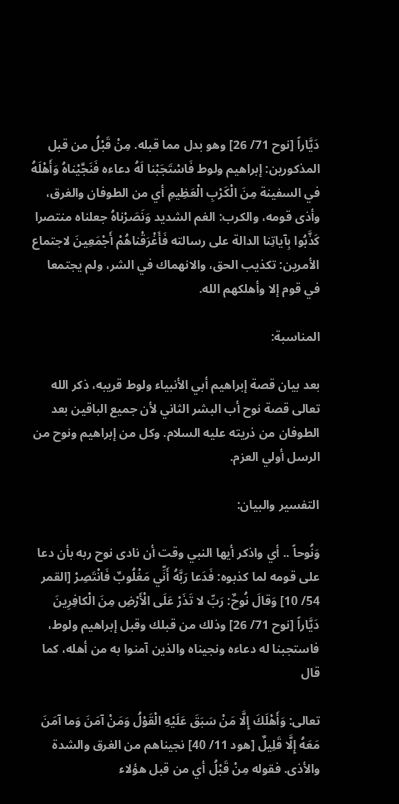دَيَّاراً [نوح 71/ 26] وهو بدل مما قبله. مِنْ قَبْلُ من قبل المذكورين: إبراهيم ولوط فَاسْتَجَبْنا لَهُ دعاءه فَنَجَّيْناهُ وَأَهْلَهُ في السفينة مِنَ الْكَرْبِ الْعَظِيمِ أي من الطوفان والغرق، وأذى قومه، والكرب: الغم الشديد وَنَصَرْناهُ جعلناه منتصرا كَذَّبُوا بِآياتِنا الدالة على رسالته فَأَغْرَقْناهُمْ أَجْمَعِينَ لاجتماع الأمرين: تكذيب الحق، والانهماك في الشر، ولم يجتمعا في قوم إلا وأهلكهم الله.

المناسبة:

بعد بيان قصة إبراهيم أبي الأنبياء ولوط قريبه، ذكر الله تعالى قصة نوح أب البشر الثاني لأن جميع الباقين بعد الطوفان من ذريته عليه السلام. وكل من إبراهيم ونوح من الرسل أولي العزم.

التفسير والبيان:

وَنُوحاً .. أي واذكر أيها النبي وقت أن نادى نوح ربه بأن دعا على قومه لما كذبوه: فَدَعا رَبَّهُ أَنِّي مَغْلُوبٌ فَانْتَصِرْ [القمر 54/ 10] وَقالَ نُوحٌ: رَبِّ لا تَذَرْ عَلَى الْأَرْضِ مِنَ الْكافِرِينَ دَيَّاراً [نوح 71/ 26] وذلك من قبلك وقبل إبراهيم ولوط، فاستجبنا له دعاءه ونجيناه والذين آمنوا به من أهله، كما قال

تعالى: وَأَهْلَكَ إِلَّا مَنْ سَبَقَ عَلَيْهِ الْقَوْلُ وَمَنْ آمَنَ وَما آمَنَ مَعَهُ إِلَّا قَلِيلٌ [هود 11/ 40] نجيناهم من الغرق والشدة والأذى. فقوله مِنْ قَبْلُ أي من قبل هؤلاء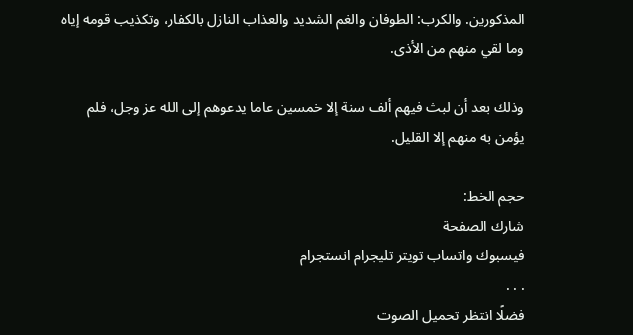المذكورين. والكرب: الطوفان والغم الشديد والعذاب النازل بالكفار، وتكذيب قومه إياه وما لقي منهم من الأذى.

وذلك بعد أن لبث فيهم ألف سنة إلا خمسين عاما يدعوهم إلى الله عز وجل، فلم يؤمن به منهم إلا القليل.

حجم الخط:
شارك الصفحة
فيسبوك واتساب تويتر تليجرام انستجرام
. . .
فضلًا انتظر تحميل الصوت